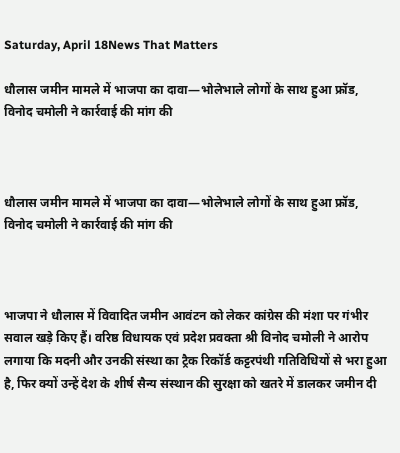Saturday, April 18News That Matters

धौलास जमीन मामले में भाजपा का दावा—भोलेभाले लोगों के साथ हुआ फ्रॉड, विनोद चमोली ने कार्रवाई की मांग की



धौलास जमीन मामले में भाजपा का दावा—भोलेभाले लोगों के साथ हुआ फ्रॉड, विनोद चमोली ने कार्रवाई की मांग की



भाजपा ने धौलास में विवादित जमीन आवंटन को लेकर कांग्रेस की मंशा पर गंभीर सवाल खड़े किए हैं। वरिष्ठ विधायक एवं प्रदेश प्रवक्ता श्री विनोद चमोली ने आरोप लगाया कि मदनी और उनकी संस्था का ट्रैक रिकॉर्ड कट्टरपंथी गतिविधियों से भरा हुआ है, फिर क्यों उन्हें देश के शीर्ष सैन्य संस्थान की सुरक्षा को खतरे में डालकर जमीन दी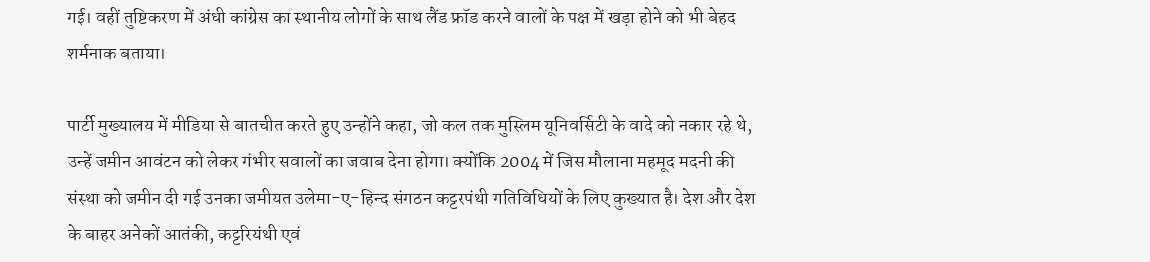गई। वहीं तुष्टिकरण में अंधी कांग्रेस का स्थानीय लोगों के साथ लैंड फ्रॉड करने वालों के पक्ष में खड़ा होने को भी बेहद शर्मनाक बताया।

पार्टी मुख्यालय में मीडिया से बातचीत करते हुए उन्होंने कहा, जो कल तक मुस्लिम यूनिवर्सिटी के वादे को नकार रहे थे, उन्हें जमीन आवंटन को लेकर गंभीर सवालों का जवाब देना होगा। क्योंकि 2004 में जिस मौलाना महमूद मदनी की संस्था को जमीन दी गई उनका जमीयत उलेमा-ए-हिन्द संगठन कट्टरपंथी गतिविधियों के लिए कुख्यात है। देश और देश के बाहर अनेकों आतंकी, कट्टरियंथी एवं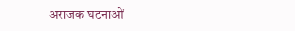अराजक घटनाओं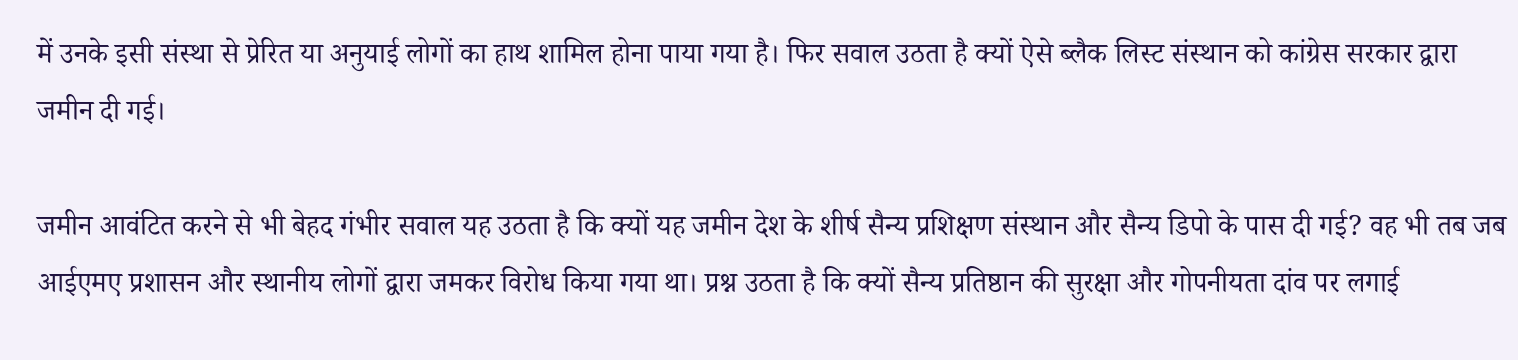में उनके इसी संस्था से प्रेरित या अनुयाई लोगों का हाथ शामिल होना पाया गया है। फिर सवाल उठता है क्यों ऐसे ब्लैक लिस्ट संस्थान को कांग्रेस सरकार द्वारा जमीन दी गई।

जमीन आवंटित करने से भी बेहद गंभीर सवाल यह उठता है कि क्यों यह जमीन देश के शीर्ष सैन्य प्रशिक्षण संस्थान और सैन्य डिपो के पास दी गई? वह भी तब जब आईएमए प्रशासन और स्थानीय लोगों द्वारा जमकर विरोध किया गया था। प्रश्न उठता है कि क्यों सैन्य प्रतिष्ठान की सुरक्षा और गोपनीयता दांव पर लगाई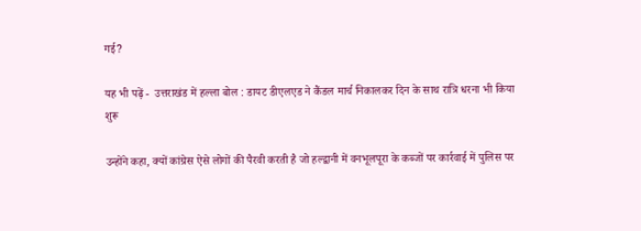गई?

यह भी पढ़ें -  उत्तराखंड में हल्ला बोल : डायट डीएलएड ने कैंडल मार्च निकालकर दिन के साथ रात्रि धरना भी किया शुरू

उन्होंने कहा, क्यों कांग्रेस ऐसे लोगों की पैरवी करती है जो हल्द्वानी में वनभूलपूरा के कब्जों पर कार्रवाई में पुलिस पर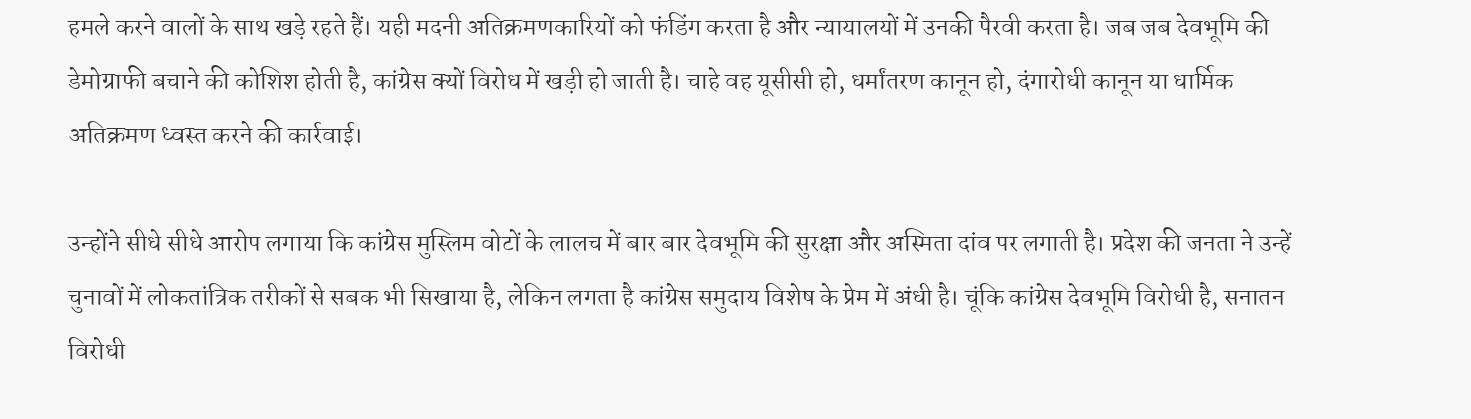हमले करने वालों के साथ खड़े रहते हैं। यही मदनी अतिक्रमणकारियों को फंडिंग करता है और न्यायालयों में उनकी पैरवी करता है। जब जब देवभूमि की डेमोग्राफी बचाने की कोशिश होती है, कांग्रेस क्यों विरोध में खड़ी हो जाती है। चाहे वह यूसीसी हो, धर्मांतरण कानून हो, दंगारोधी कानून या धार्मिक अतिक्रमण ध्वस्त करने की कार्रवाई।

उन्होंने सीधे सीधे आरोप लगाया कि कांग्रेस मुस्लिम वोटों के लालच में बार बार देवभूमि की सुरक्षा और अस्मिता दांव पर लगाती है। प्रदेश की जनता ने उन्हें चुनावों में लोकतांत्रिक तरीकों से सबक भी सिखाया है, लेकिन लगता है कांग्रेस समुदाय विशेष के प्रेम में अंधी है। चूंकि कांग्रेस देवभूमि विरोधी है, सनातन विरोधी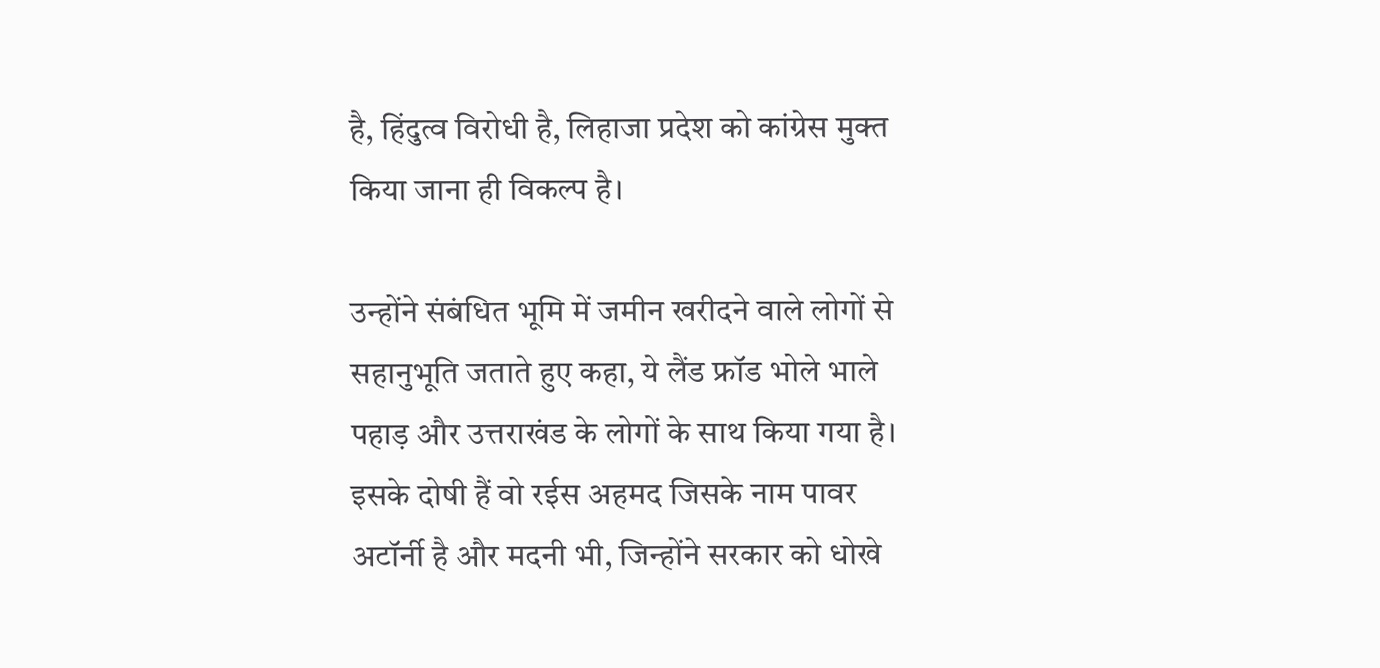है, हिंदुत्व विरोधी है, लिहाजा प्रदेश को कांग्रेस मुक्त किया जाना ही विकल्प है।

उन्होंने संबंधित भूमि में जमीन खरीदने वाले लोगों से सहानुभूति जताते हुए कहा, ये लैंड फ्रॉड भोले भाले पहाड़ और उत्तराखंड के लोगों के साथ किया गया है। इसके दोषी हैं वो रईस अहमद जिसके नाम पावर अटॉर्नी है और मदनी भी, जिन्होंने सरकार को धोखे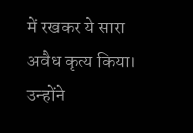में रखकर ये सारा अवैध कृत्य किया। उन्होंने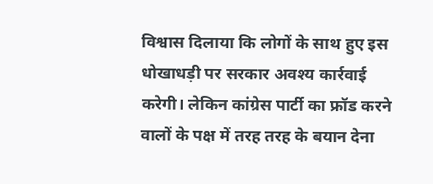विश्वास दिलाया कि लोगों के साथ हुए इस धोखाधड़ी पर सरकार अवश्य कार्रवाई करेगी। लेकिन कांग्रेस पार्टी का फ्रॉड करने वालों के पक्ष में तरह तरह के बयान देना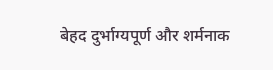बेहद दुर्भाग्यपूर्ण और शर्मनाक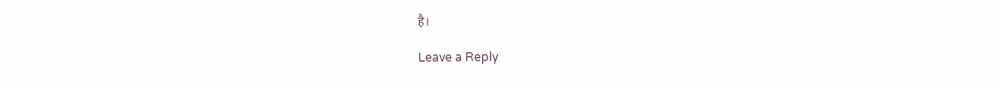है।

Leave a Reply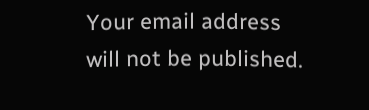Your email address will not be published.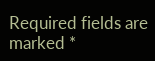Required fields are marked *